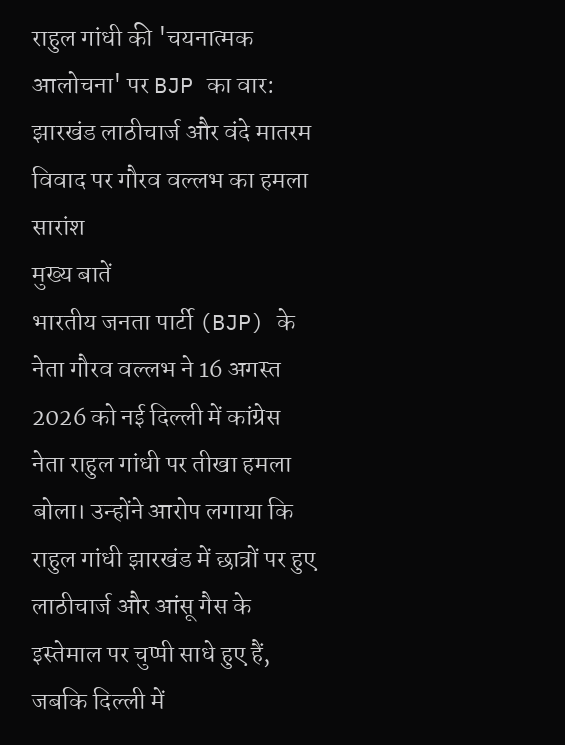राहुल गांधी की 'चयनात्मक आलोचना' पर BJP का वार: झारखंड लाठीचार्ज और वंदे मातरम विवाद पर गौरव वल्लभ का हमला
सारांश
मुख्य बातें
भारतीय जनता पार्टी (BJP) के नेता गौरव वल्लभ ने 16 अगस्त 2026 को नई दिल्ली में कांग्रेस नेता राहुल गांधी पर तीखा हमला बोला। उन्होंने आरोप लगाया कि राहुल गांधी झारखंड में छात्रों पर हुए लाठीचार्ज और आंसू गैस के इस्तेमाल पर चुप्पी साधे हुए हैं, जबकि दिल्ली में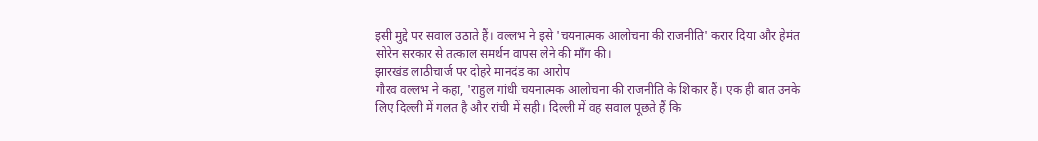इसी मुद्दे पर सवाल उठाते हैं। वल्लभ ने इसे 'चयनात्मक आलोचना की राजनीति' करार दिया और हेमंत सोरेन सरकार से तत्काल समर्थन वापस लेने की माँग की।
झारखंड लाठीचार्ज पर दोहरे मानदंड का आरोप
गौरव वल्लभ ने कहा, 'राहुल गांधी चयनात्मक आलोचना की राजनीति के शिकार हैं। एक ही बात उनके लिए दिल्ली में गलत है और रांची में सही। दिल्ली में वह सवाल पूछते हैं कि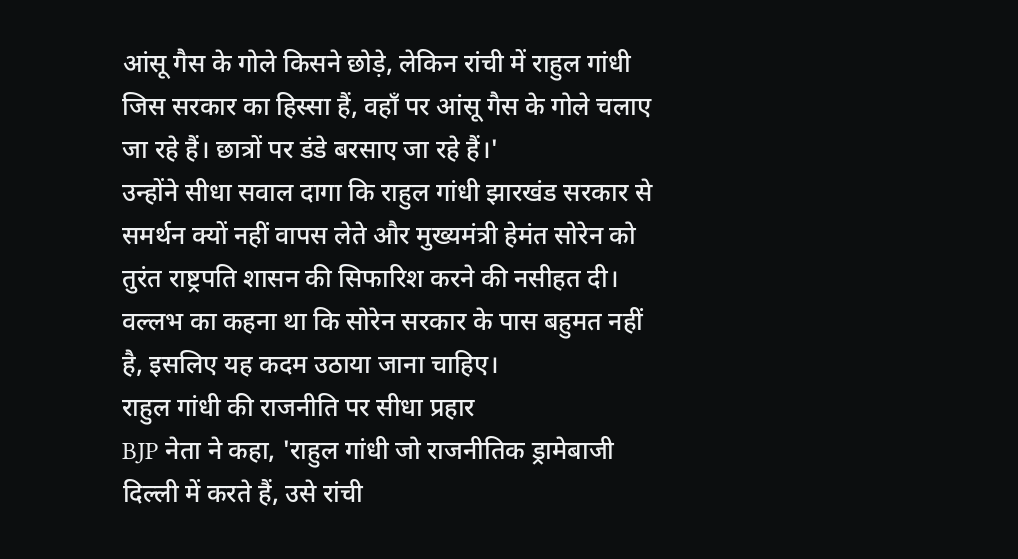आंसू गैस के गोले किसने छोड़े, लेकिन रांची में राहुल गांधी जिस सरकार का हिस्सा हैं, वहाँ पर आंसू गैस के गोले चलाए जा रहे हैं। छात्रों पर डंडे बरसाए जा रहे हैं।'
उन्होंने सीधा सवाल दागा कि राहुल गांधी झारखंड सरकार से समर्थन क्यों नहीं वापस लेते और मुख्यमंत्री हेमंत सोरेन को तुरंत राष्ट्रपति शासन की सिफारिश करने की नसीहत दी। वल्लभ का कहना था कि सोरेन सरकार के पास बहुमत नहीं है, इसलिए यह कदम उठाया जाना चाहिए।
राहुल गांधी की राजनीति पर सीधा प्रहार
BJP नेता ने कहा, 'राहुल गांधी जो राजनीतिक ड्रामेबाजी दिल्ली में करते हैं, उसे रांची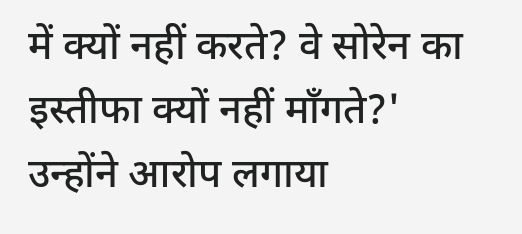में क्यों नहीं करते? वे सोरेन का इस्तीफा क्यों नहीं माँगते?' उन्होंने आरोप लगाया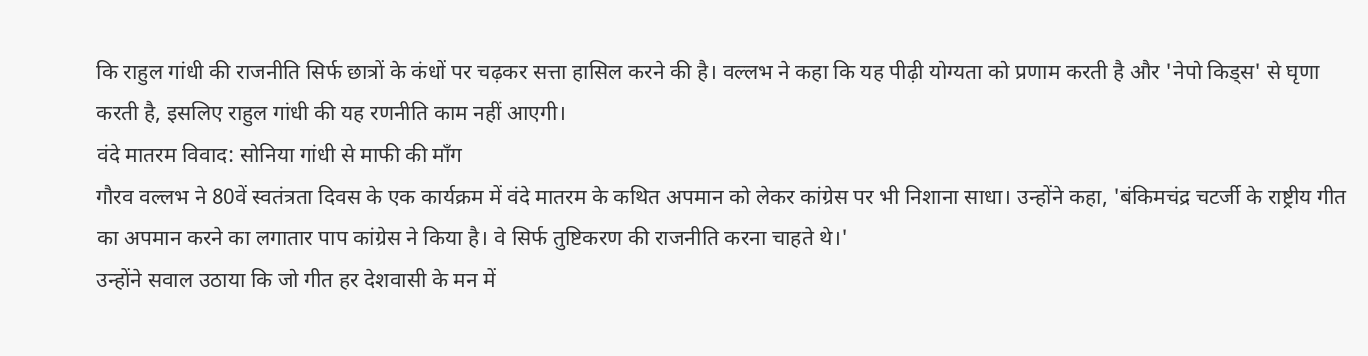कि राहुल गांधी की राजनीति सिर्फ छात्रों के कंधों पर चढ़कर सत्ता हासिल करने की है। वल्लभ ने कहा कि यह पीढ़ी योग्यता को प्रणाम करती है और 'नेपो किड्स' से घृणा करती है, इसलिए राहुल गांधी की यह रणनीति काम नहीं आएगी।
वंदे मातरम विवाद: सोनिया गांधी से माफी की माँग
गौरव वल्लभ ने 80वें स्वतंत्रता दिवस के एक कार्यक्रम में वंदे मातरम के कथित अपमान को लेकर कांग्रेस पर भी निशाना साधा। उन्होंने कहा, 'बंकिमचंद्र चटर्जी के राष्ट्रीय गीत का अपमान करने का लगातार पाप कांग्रेस ने किया है। वे सिर्फ तुष्टिकरण की राजनीति करना चाहते थे।'
उन्होंने सवाल उठाया कि जो गीत हर देशवासी के मन में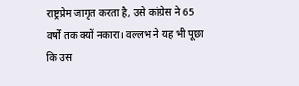राष्ट्रप्रेम जागृत करता है, उसे कांग्रेस ने 65 वर्षों तक क्यों नकारा। वल्लभ ने यह भी पूछा कि उस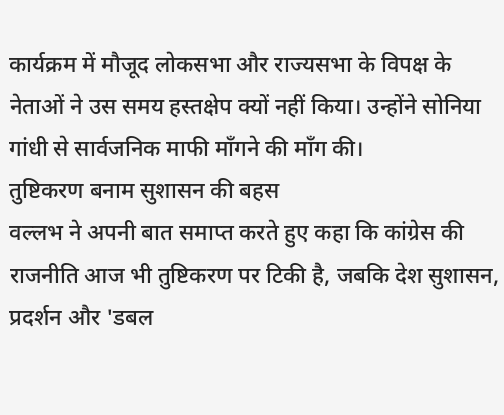कार्यक्रम में मौजूद लोकसभा और राज्यसभा के विपक्ष के नेताओं ने उस समय हस्तक्षेप क्यों नहीं किया। उन्होंने सोनिया गांधी से सार्वजनिक माफी माँगने की माँग की।
तुष्टिकरण बनाम सुशासन की बहस
वल्लभ ने अपनी बात समाप्त करते हुए कहा कि कांग्रेस की राजनीति आज भी तुष्टिकरण पर टिकी है, जबकि देश सुशासन, प्रदर्शन और 'डबल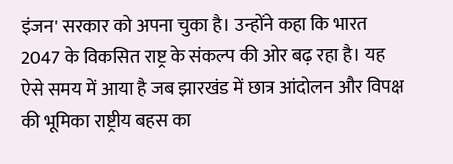इंजन' सरकार को अपना चुका है। उन्होंने कहा कि भारत 2047 के विकसित राष्ट्र के संकल्प की ओर बढ़ रहा है। यह ऐसे समय में आया है जब झारखंड में छात्र आंदोलन और विपक्ष की भूमिका राष्ट्रीय बहस का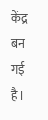केंद्र बन गई है।